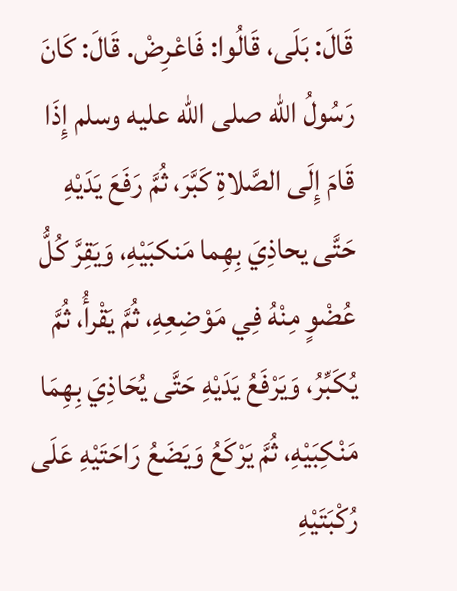قَالَ: بَلَى، قَالُوا: فَاعْرِضْ. قَالَ: كَانَ رَسُولُ الله صلى الله عليه وسلم إِذَا قَامَ إِلَى الصَّلاةِ كَبَّرَ، ثُمَّ رَفَعَ يَدَيْهِ حَتَّى يحاذِيَ بِهِما مَنكبَيْهِ، وَيَقِرَّ كُلُّ عُضْوٍ مِنْهُ فِي مَوْضِعِهِ، ثُمَّ يَقْرأُ، ثُمَّ يُكَبِّرُ، وَيَرْفَعُ يَدَيْهِ حَتَّى يُحَاذِيَ بِهِمَا مَنْكِبَيْهِ، ثُمَّ يَرْكَعُ وَيَضَعُ رَاحَتَيْهِ عَلَى رُكْبَتَيْهِ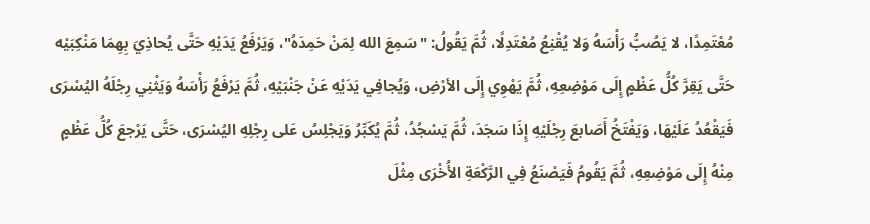مُعْتَمِدًا، لا يَصُبُّ رَأْسَهُ وَلا يُقْنِعُ مُعْتَدِلًا، ثُمَّ يَقُولُ: "سَمِعَ الله لِمَنْ حَمِدَهُ"، وَيَرْفَعُ يَدَيْهِ حَتَّى يُحاذِيَ بِهِمَا مَنْكِبَيْه حَتَّى يَقِرَّ كُلُّ عَظْمٍ إِلَى مَوْضِعِهِ، ثُمَّ يَهْوِي إِلَى الأرْضِ، وَيُجافِي يَدَيْهِ عَنْ جَنْبَيْهِ، ثُمَّ يَرْفَعُ رَأْسَهُ وَيَثْنِي رِجْلَهُ اليُسْرَى فَيَقْعُدُ عَلَيْهَا، وَيَفْتَخُ أَصَابعَ رِجْلَيْهِ إِذَا سَجَدَ، ثُمَّ يَسْجُدُ، ثُمَّ يُكَبِّرُ وَيَجْلِسُ عَلى رِجْلِهِ اليُسْرَى، حَتَّى يَرْجعَ كُلُّ عَظْمٍ مِنْهُ إِلَى مَوْضِعِهِ، ثُمَّ يَقُومُ فَيَصْنَعُ فِي الرَّكْعَةِ الأُخْرَى مِثْلَ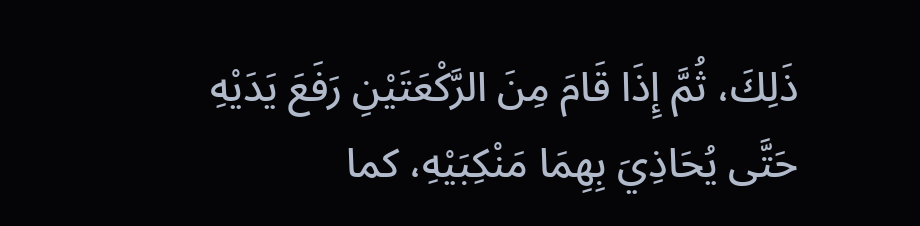ذَلِكَ، ثُمَّ إِذَا قَامَ مِنَ الرَّكْعَتَيْنِ رَفَعَ يَدَيْهِ حَتَّى يُحَاذِيَ بِهِمَا مَنْكِبَيْهِ، كما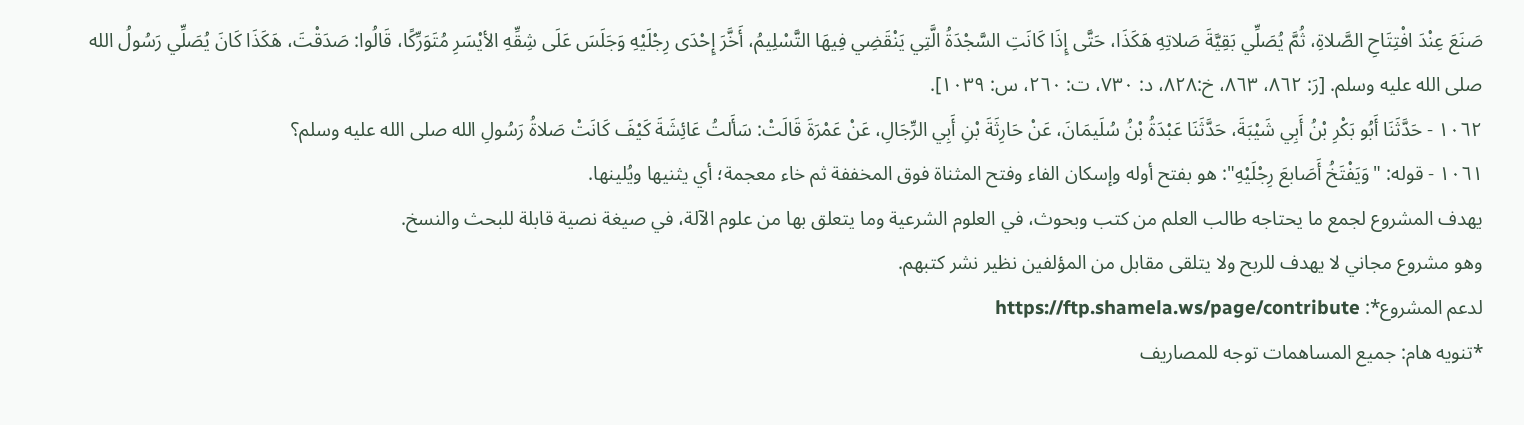صَنَعَ عِنْدَ افْتِتَاحِ الصَّلاةِ، ثُمَّ يُصَلِّي بَقِيَّةَ صَلاتِهِ هَكَذَا، حَتَّى إِذَا كَانَتِ السَّجْدَةُ الَّتِي يَنْقَضِي فِيهَا التَّسْلِيمُ، أَخَّرَ إِحْدَى رِجْلَيْهِ وَجَلَسَ عَلَى شِقِّهِ الأيْسَرِ مُتَوَرِّكًا، قَالُوا: صَدَقْتَ، هَكَذَا كَانَ يُصَلِّي رَسُولُ الله صلى الله عليه وسلم. [رَ: ٨٦٢، ٨٦٣، خ:٨٢٨، د: ٧٣٠، ت: ٢٦٠، س: ١٠٣٩].
١٠٦٢ - حَدَّثَنَا أَبُو بَكْرِ بْنُ أَبِي شَيْبَةَ، حَدَّثَنَا عَبْدَةُ بْنُ سُلَيمَانَ، عَنْ حَارِثَةَ بْنِ أَبِي الرِّجَالِ، عَنْ عَمْرَةَ قَالَتْ: سَأَلتُ عَائِشَةَ كَيْفَ كَانَتْ صَلاةُ رَسُولِ الله صلى الله عليه وسلم؟
١٠٦١ - قوله: "وَيَفْتَخُ أَصَابعَ رِجْلَيْهِ": هو بفتح أوله وإسكان الفاء وفتح المثناة فوق المخففة ثم خاء معجمة؛ أي يثنيها ويُلينها.
يهدف المشروع لجمع ما يحتاجه طالب العلم من كتب وبحوث، في العلوم الشرعية وما يتعلق بها من علوم الآلة، في صيغة نصية قابلة للبحث والنسخ.
وهو مشروع مجاني لا يهدف للربح ولا يتلقى مقابل من المؤلفين نظير نشر كتبهم.
لدعم المشروع*: https://ftp.shamela.ws/page/contribute
*تنويه هام: جميع المساهمات توجه للمصاريف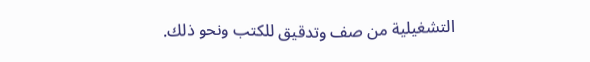التشغيلية من صف وتدقيق للكتب ونحو ذلك.